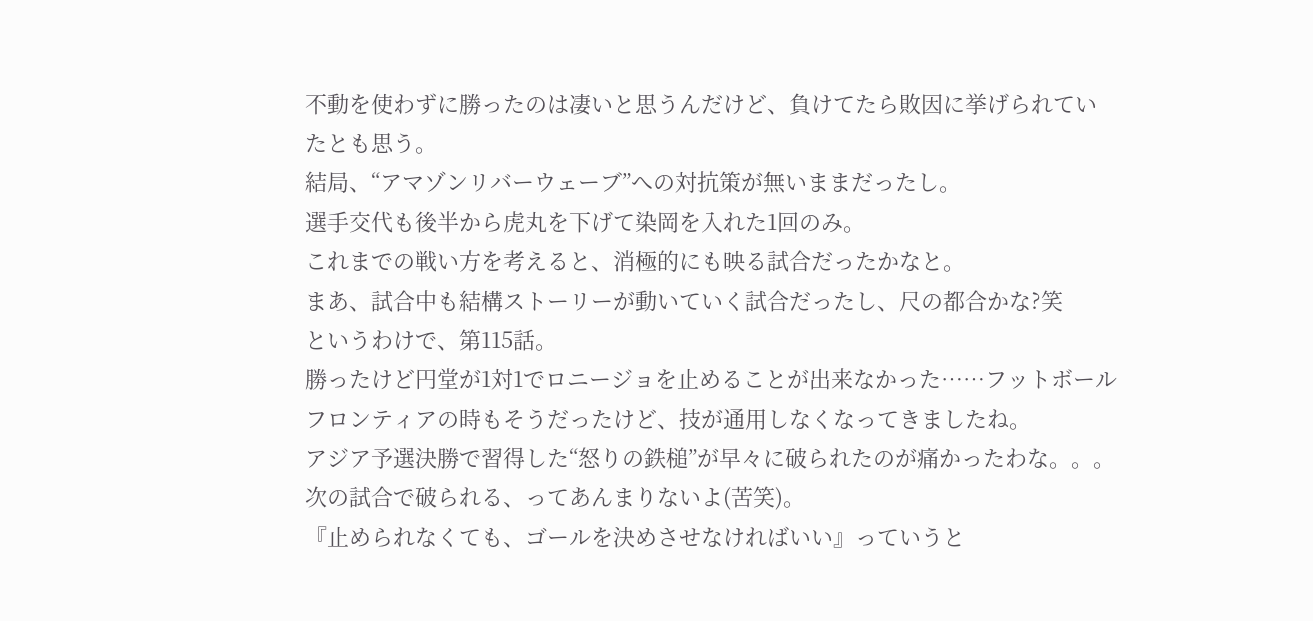不動を使わずに勝ったのは凄いと思うんだけど、負けてたら敗因に挙げられていたとも思う。
結局、“アマゾンリバーウェーブ”への対抗策が無いままだったし。
選手交代も後半から虎丸を下げて染岡を入れた1回のみ。
これまでの戦い方を考えると、消極的にも映る試合だったかなと。
まあ、試合中も結構ストーリーが動いていく試合だったし、尺の都合かな?笑
というわけで、第115話。
勝ったけど円堂が1対1でロニージョを止めることが出来なかった……フットボールフロンティアの時もそうだったけど、技が通用しなくなってきましたね。
アジア予選決勝で習得した“怒りの鉄槌”が早々に破られたのが痛かったわな。。。
次の試合で破られる、ってあんまりないよ(苦笑)。
『止められなくても、ゴールを決めさせなければいい』っていうと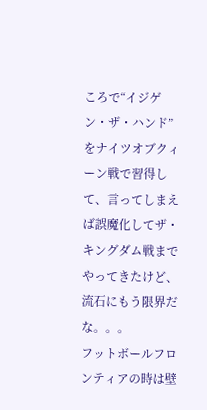ころで“イジゲン・ザ・ハンド”をナイツオブクィーン戦で習得して、言ってしまえば誤魔化してザ・キングダム戦までやってきたけど、流石にもう限界だな。。。
フットボールフロンティアの時は壁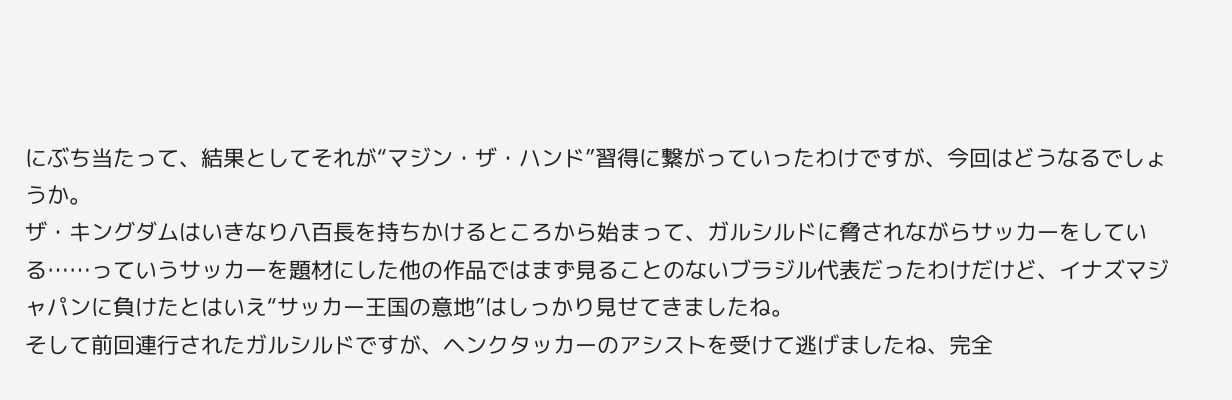にぶち当たって、結果としてそれが“マジン・ザ・ハンド”習得に繋がっていったわけですが、今回はどうなるでしょうか。
ザ・キングダムはいきなり八百長を持ちかけるところから始まって、ガルシルドに脅されながらサッカーをしている……っていうサッカーを題材にした他の作品ではまず見ることのないブラジル代表だったわけだけど、イナズマジャパンに負けたとはいえ“サッカー王国の意地”はしっかり見せてきましたね。
そして前回連行されたガルシルドですが、ヘンクタッカーのアシストを受けて逃げましたね、完全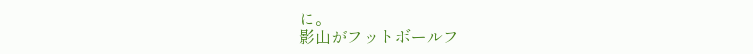に。
影山がフットボールフ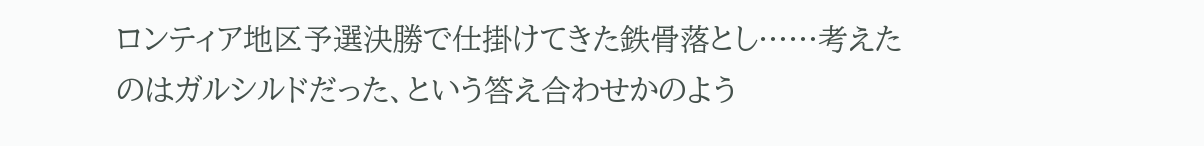ロンティア地区予選決勝で仕掛けてきた鉄骨落とし……考えたのはガルシルドだった、という答え合わせかのよう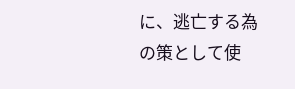に、逃亡する為の策として使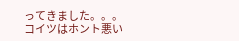ってきました。。。
コイツはホント悪い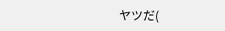ヤツだ(